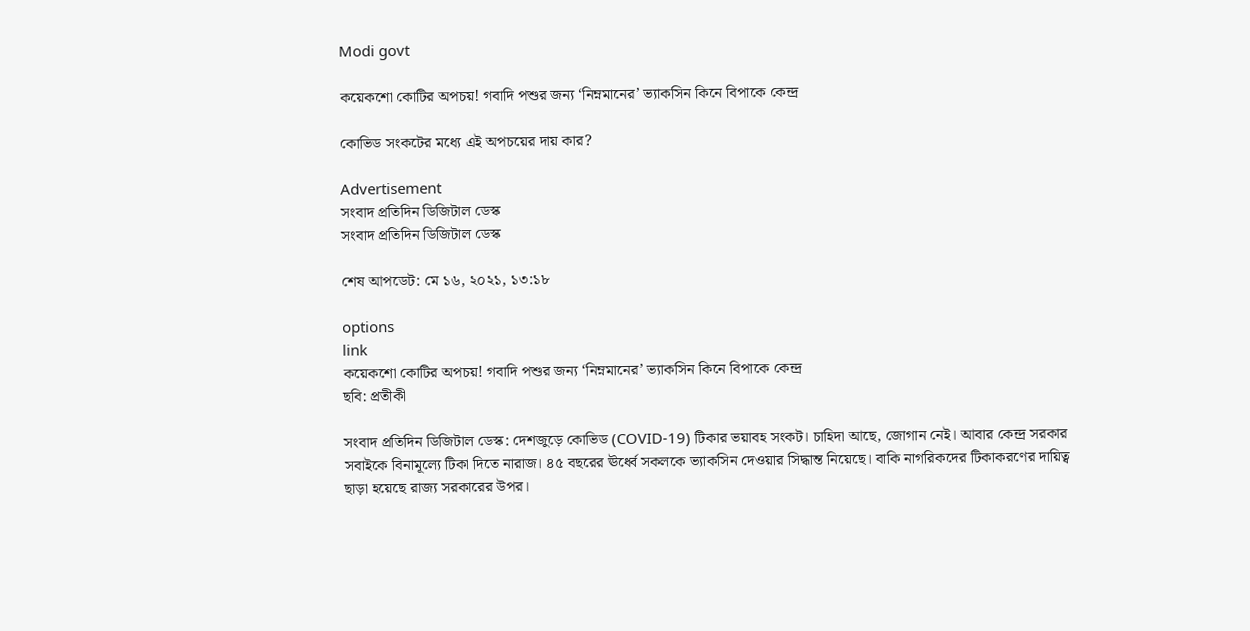Modi govt

কয়েকশো কোটির অপচয়! গবাদি পশুর জন্য ‘নিম্নমানের’ ভ্যাকসিন কিনে বিপাকে কেন্দ্র

কোভিড সংকটের মধ্যে এই অপচয়ের দায় কার?

Advertisement
সংবাদ প্রতিদিন ডিজিটাল ডেস্ক
সংবাদ প্রতিদিন ডিজিটাল ডেস্ক

শেষ আপডেট: মে ১৬, ২০২১, ১৩:১৮

options
link
কয়েকশো কোটির অপচয়! গবাদি পশুর জন্য ‘নিম্নমানের’ ভ্যাকসিন কিনে বিপাকে কেন্দ্র
ছবি: প্রতীকী

সংবাদ প্রতিদিন ডিজিটাল ডেস্ক: দেশজুড়ে কোভিড (COVID-19) টিকার ভয়াবহ সংকট। চাহিদা আছে, জোগান নেই। আবার কেন্দ্র সরকার সবাইকে বিনামূল্যে টিকা দিতে নারাজ। ৪৫ বছরের ঊর্ধ্বে সকলকে ভ্যাকসিন দেওয়ার সিদ্ধান্ত নিয়েছে। বাকি নাগরিকদের টিকাকরণের দায়িত্ব ছাড়া হয়েছে রাজ্য সরকারের উপর।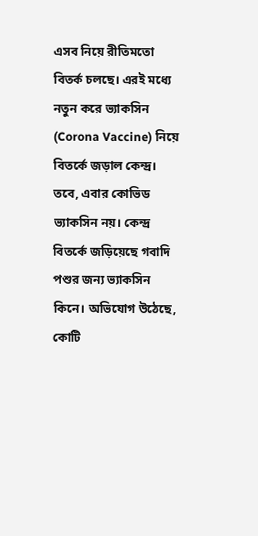এসব নিয়ে রীতিমতো বিতর্ক চলছে। এরই মধ্যে নতুন করে ভ্যাকসিন (Corona Vaccine) নিয়ে বিতর্কে জড়াল কেন্দ্র। তবে, এবার কোভিড ভ্যাকসিন নয়। কেন্দ্র বিতর্কে জড়িয়েছে গবাদি পশুর জন্য ভ্যাকসিন কিনে। অভিযোগ উঠেছে, কোটি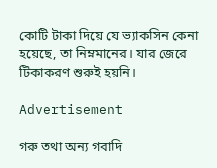কোটি টাকা দিয়ে যে ভ্যাকসিন কেনা হয়েছে, তা নিম্নমানের। যার জেরে টিকাকরণ শুরুই হয়নি।

Advertisement

গরু তথা অন্য গবাদি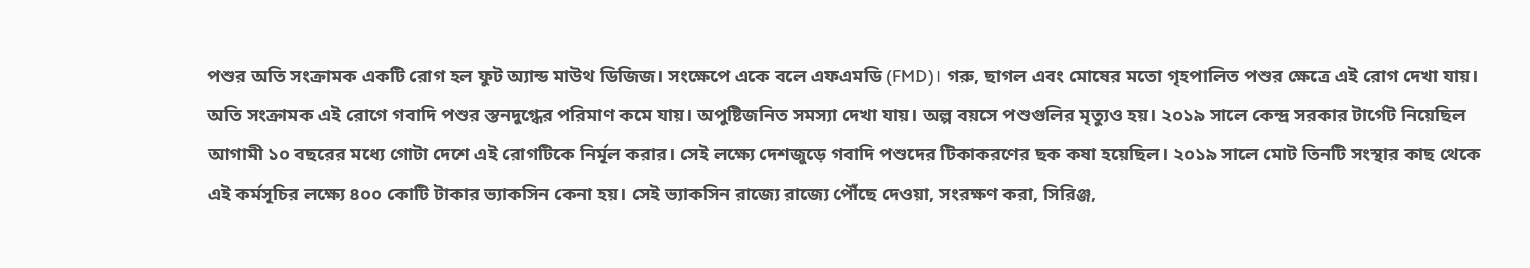পশুর অতি সংক্রামক একটি রোগ হল ফুট অ্যান্ড মাউথ ডিজিজ। সংক্ষেপে একে বলে এফএমডি (FMD)। গরু, ছাগল এবং মোষের মতো গৃহপালিত পশুর ক্ষেত্রে এই রোগ দেখা যায়। অতি সংক্রামক এই রোগে গবাদি পশুর স্তনদুগ্ধের পরিমাণ কমে যায়। অপুষ্টিজনিত সমস্যা দেখা যায়। অল্প বয়সে পশুগুলির মৃত্যুও হয়। ২০১৯ সালে কেন্দ্র সরকার টার্গেট নিয়েছিল আগামী ১০ বছরের মধ্যে গোটা দেশে এই রোগটিকে নির্মূল করার। সেই লক্ষ্যে দেশজুড়ে গবাদি পশুদের টিকাকরণের ছক কষা হয়েছিল। ২০১৯ সালে মোট তিনটি সংস্থার কাছ থেকে এই কর্মসূচির লক্ষ্যে ৪০০ কোটি টাকার ভ্যাকসিন কেনা হয়। সেই ভ্যাকসিন রাজ্যে রাজ্যে পৌঁছে দেওয়া, সংরক্ষণ করা, সিরিঞ্জ,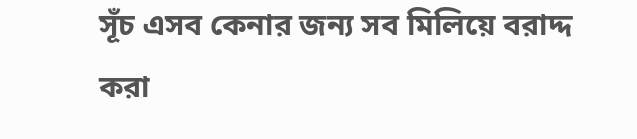সূঁচ এসব কেনার জন্য সব মিলিয়ে বরাদ্দ করা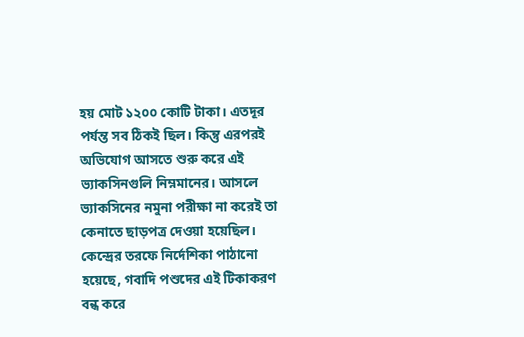হয় মোট ১২০০ কোটি টাকা। এতদূর পর্যন্ত সব ঠিকই ছিল। কিন্তু এরপরই অভিযোগ আসতে শুরু করে এই ভ্যাকসিনগুলি নিম্নমানের। আসলে ভ্যাকসিনের নমুনা পরীক্ষা না করেই তা কেনাতে ছাড়পত্র দেওয়া হয়েছিল। কেন্দ্রের তরফে নির্দেশিকা পাঠানো হয়েছে, গবাদি পশুদের এই টিকাকরণ বন্ধ করে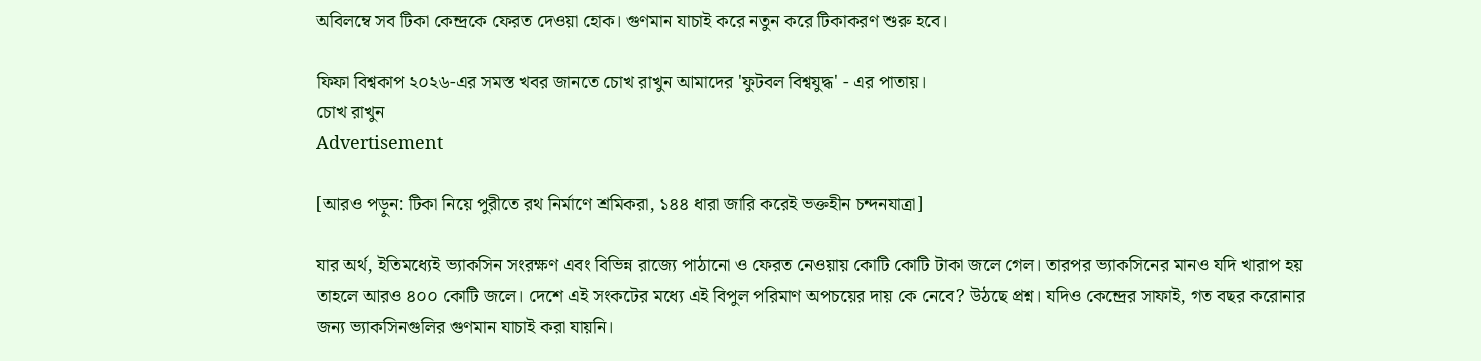অবিলম্বে সব টিকা কেন্দ্রকে ফেরত দেওয়া হোক। গুণমান যাচাই করে নতুন করে টিকাকরণ শুরু হবে।

ফিফা বিশ্বকাপ ২০২৬-এর সমস্ত খবর জানতে চোখ রাখুন আমাদের 'ফুটবল বিশ্বযুদ্ধ' - এর পাতায়।
চোখ রাখুন
Advertisement

[আরও পড়ুন: টিকা নিয়ে পুরীতে রথ নির্মাণে শ্রমিকরা, ১৪৪ ধারা জারি করেই ভক্তহীন চন্দনযাত্রা]

যার অর্থ, ইতিমধ্যেই ভ্যাকসিন সংরক্ষণ এবং বিভিন্ন রাজ্যে পাঠানো ও ফেরত নেওয়ায় কোটি কোটি টাকা জলে গেল। তারপর ভ্যাকসিনের মানও যদি খারাপ হয় তাহলে আরও ৪০০ কোটি জলে। দেশে এই সংকটের মধ্যে এই বিপুল পরিমাণ অপচয়ের দায় কে নেবে? উঠছে প্রশ্ন। যদিও কেন্দ্রের সাফাই, গত বছর করোনার জন্য ভ্যাকসিনগুলির গুণমান যাচাই করা যায়নি।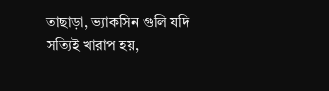তাছাড়া, ভ্যাকসিন গুলি যদি সত্যিই খারাপ হয়,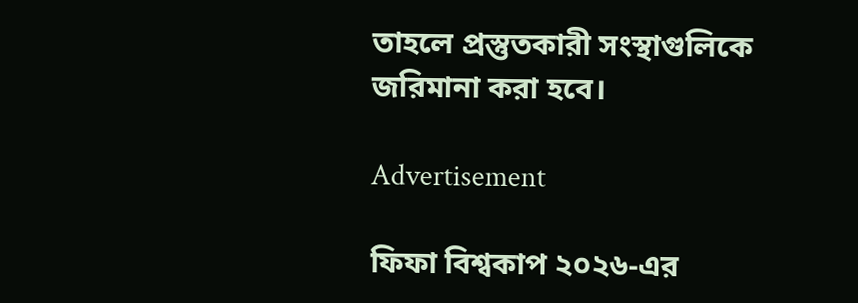তাহলে প্রস্তুতকারী সংস্থাগুলিকে জরিমানা করা হবে।

Advertisement

ফিফা বিশ্বকাপ ২০২৬-এর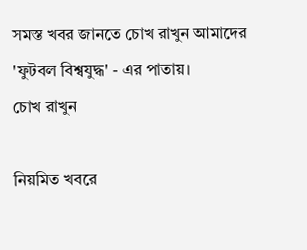সমস্ত খবর জানতে চোখ রাখুন আমাদের 'ফুটবল বিশ্বযুদ্ধ' - এর পাতায়।
চোখ রাখুন

নিয়মিত খবরে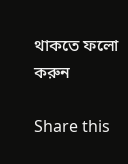থাকতে ফলো করুন

Share this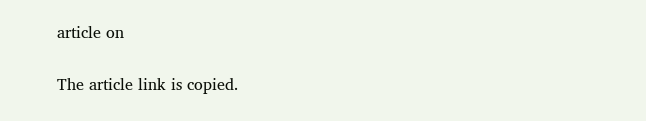article on

The article link is copied.